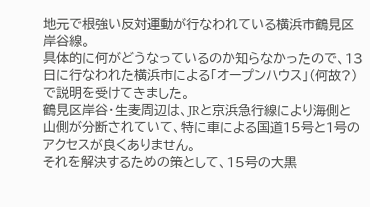地元で根強い反対運動が行なわれている横浜市鶴見区岸谷線。
具体的に何がどうなっているのか知らなかったので、13日に行なわれた横浜市による「オープンハウス」(何故?)で説明を受けてきました。
鶴見区岸谷・生麦周辺は、JRと京浜急行線により海側と山側が分断されていて、特に車による国道15号と1号のアクセスが良くありません。
それを解決するための策として、15号の大黒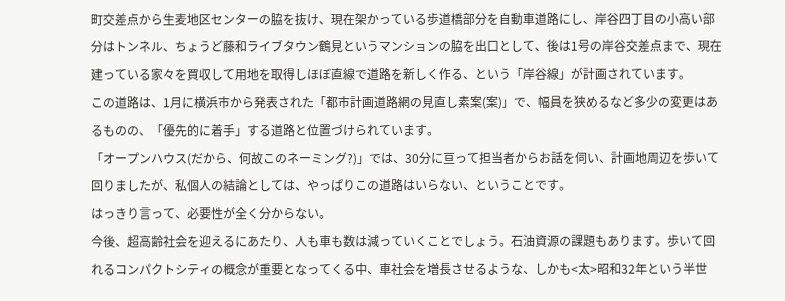町交差点から生麦地区センターの脇を抜け、現在架かっている歩道橋部分を自動車道路にし、岸谷四丁目の小高い部分はトンネル、ちょうど藤和ライブタウン鶴見というマンションの脇を出口として、後は1号の岸谷交差点まで、現在建っている家々を買収して用地を取得しほぼ直線で道路を新しく作る、という「岸谷線」が計画されています。
この道路は、1月に横浜市から発表された「都市計画道路網の見直し素案(案)」で、幅員を狭めるなど多少の変更はあるものの、「優先的に着手」する道路と位置づけられています。
「オープンハウス(だから、何故このネーミング?)」では、30分に亘って担当者からお話を伺い、計画地周辺を歩いて回りましたが、私個人の結論としては、やっぱりこの道路はいらない、ということです。
はっきり言って、必要性が全く分からない。
今後、超高齢社会を迎えるにあたり、人も車も数は減っていくことでしょう。石油資源の課題もあります。歩いて回れるコンパクトシティの概念が重要となってくる中、車社会を増長させるような、しかも<太>昭和32年という半世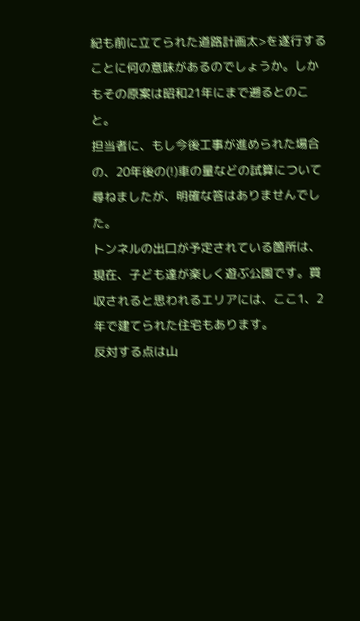紀も前に立てられた道路計画太>を遂行することに何の意味があるのでしょうか。しかもその原案は昭和21年にまで遡るとのこと。
担当者に、もし今後工事が進められた場合の、20年後の(!)車の量などの試算について尋ねましたが、明確な答はありませんでした。
トンネルの出口が予定されている箇所は、現在、子ども達が楽しく遊ぶ公園です。買収されると思われるエリアには、ここ1、2年で建てられた住宅もあります。
反対する点は山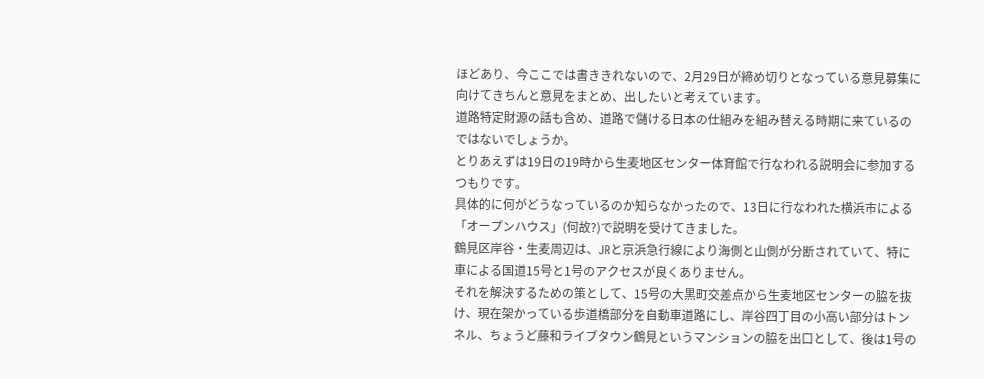ほどあり、今ここでは書ききれないので、2月29日が締め切りとなっている意見募集に向けてきちんと意見をまとめ、出したいと考えています。
道路特定財源の話も含め、道路で儲ける日本の仕組みを組み替える時期に来ているのではないでしょうか。
とりあえずは19日の19時から生麦地区センター体育館で行なわれる説明会に参加するつもりです。
具体的に何がどうなっているのか知らなかったので、13日に行なわれた横浜市による「オープンハウス」(何故?)で説明を受けてきました。
鶴見区岸谷・生麦周辺は、JRと京浜急行線により海側と山側が分断されていて、特に車による国道15号と1号のアクセスが良くありません。
それを解決するための策として、15号の大黒町交差点から生麦地区センターの脇を抜け、現在架かっている歩道橋部分を自動車道路にし、岸谷四丁目の小高い部分はトンネル、ちょうど藤和ライブタウン鶴見というマンションの脇を出口として、後は1号の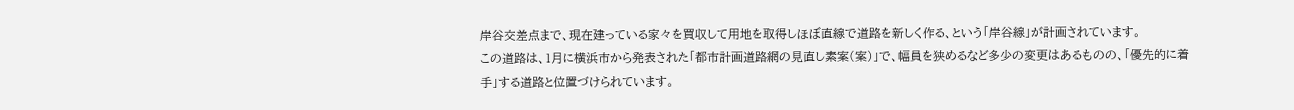岸谷交差点まで、現在建っている家々を買収して用地を取得しほぼ直線で道路を新しく作る、という「岸谷線」が計画されています。
この道路は、1月に横浜市から発表された「都市計画道路網の見直し素案(案)」で、幅員を狭めるなど多少の変更はあるものの、「優先的に着手」する道路と位置づけられています。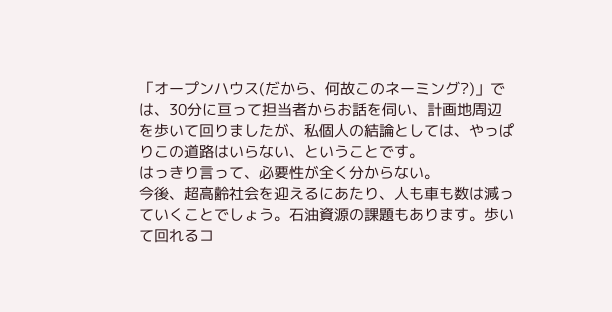「オープンハウス(だから、何故このネーミング?)」では、30分に亘って担当者からお話を伺い、計画地周辺を歩いて回りましたが、私個人の結論としては、やっぱりこの道路はいらない、ということです。
はっきり言って、必要性が全く分からない。
今後、超高齢社会を迎えるにあたり、人も車も数は減っていくことでしょう。石油資源の課題もあります。歩いて回れるコ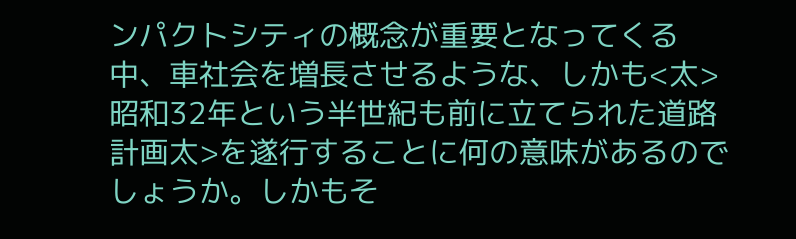ンパクトシティの概念が重要となってくる中、車社会を増長させるような、しかも<太>昭和32年という半世紀も前に立てられた道路計画太>を遂行することに何の意味があるのでしょうか。しかもそ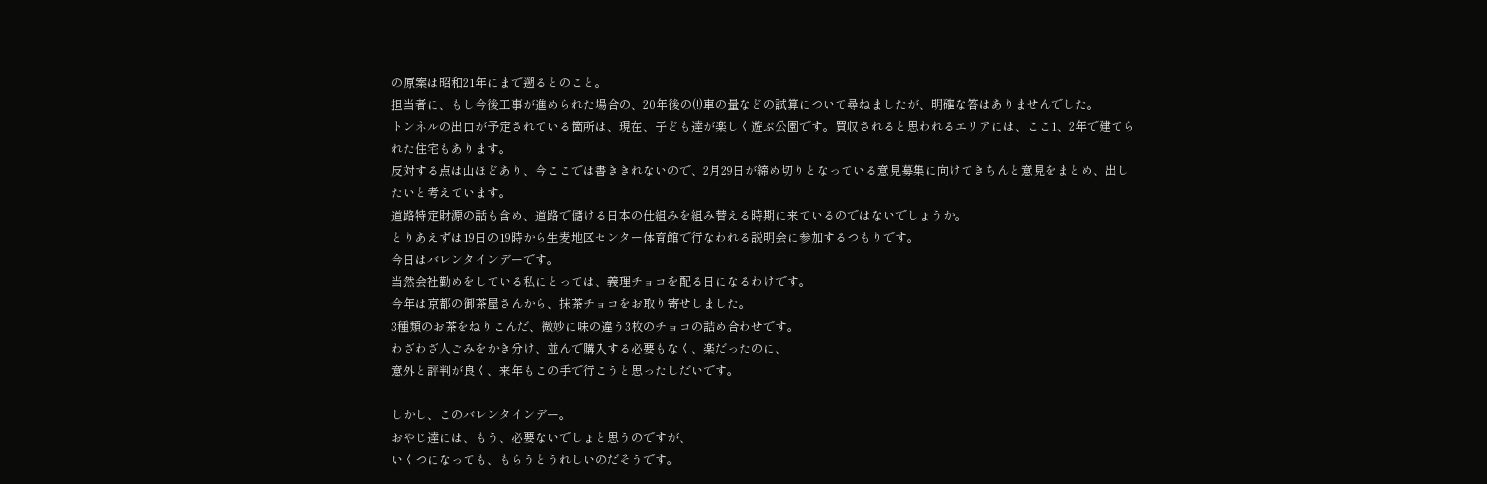の原案は昭和21年にまで遡るとのこと。
担当者に、もし今後工事が進められた場合の、20年後の(!)車の量などの試算について尋ねましたが、明確な答はありませんでした。
トンネルの出口が予定されている箇所は、現在、子ども達が楽しく遊ぶ公園です。買収されると思われるエリアには、ここ1、2年で建てられた住宅もあります。
反対する点は山ほどあり、今ここでは書ききれないので、2月29日が締め切りとなっている意見募集に向けてきちんと意見をまとめ、出したいと考えています。
道路特定財源の話も含め、道路で儲ける日本の仕組みを組み替える時期に来ているのではないでしょうか。
とりあえずは19日の19時から生麦地区センター体育館で行なわれる説明会に参加するつもりです。
今日はバレンタインデーです。
当然会社勤めをしている私にとっては、義理チョコを配る日になるわけです。
今年は京都の御茶屋さんから、抹茶チョコをお取り寄せしました。
3種類のお茶をねりこんだ、微妙に味の違う3枚のチョコの詰め合わせです。
わざわざ人ごみをかき分け、並んで購入する必要もなく、楽だったのに、
意外と評判が良く、来年もこの手で行こうと思ったしだいです。

しかし、このバレンタインデー。
おやじ達には、もう、必要ないでしょと思うのですが、
いくつになっても、もらうとうれしいのだそうです。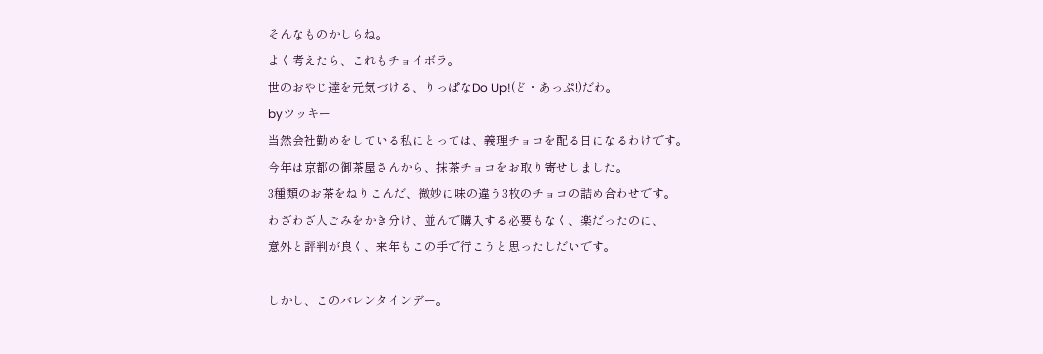そんなものかしらね。
よく考えたら、これもチョイボラ。
世のおやじ達を元気づける、りっぱなDo Up!(ど・あっぷ!)だわ。
byツッキー
当然会社勤めをしている私にとっては、義理チョコを配る日になるわけです。
今年は京都の御茶屋さんから、抹茶チョコをお取り寄せしました。
3種類のお茶をねりこんだ、微妙に味の違う3枚のチョコの詰め合わせです。
わざわざ人ごみをかき分け、並んで購入する必要もなく、楽だったのに、
意外と評判が良く、来年もこの手で行こうと思ったしだいです。

しかし、このバレンタインデー。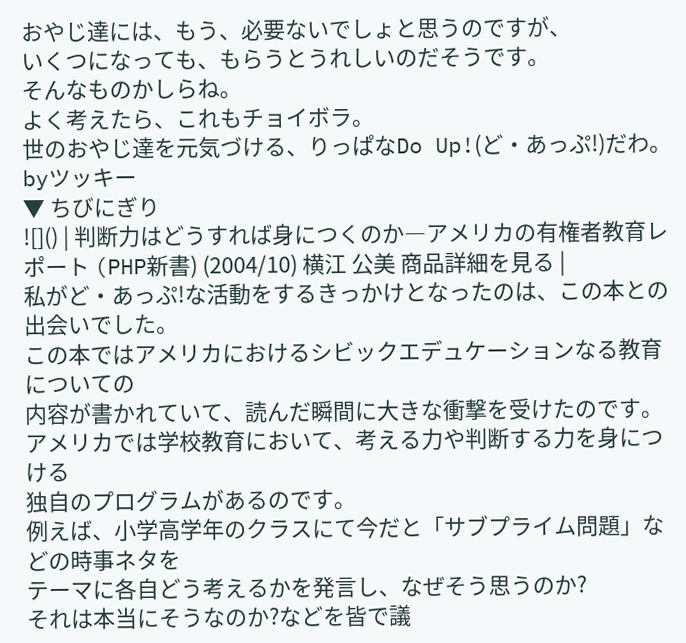おやじ達には、もう、必要ないでしょと思うのですが、
いくつになっても、もらうとうれしいのだそうです。
そんなものかしらね。
よく考えたら、これもチョイボラ。
世のおやじ達を元気づける、りっぱなDo Up!(ど・あっぷ!)だわ。
byツッキー
▼ ちびにぎり
![]() | 判断力はどうすれば身につくのか―アメリカの有権者教育レポート (PHP新書) (2004/10) 横江 公美 商品詳細を見る |
私がど・あっぷ!な活動をするきっかけとなったのは、この本との出会いでした。
この本ではアメリカにおけるシビックエデュケーションなる教育についての
内容が書かれていて、読んだ瞬間に大きな衝撃を受けたのです。
アメリカでは学校教育において、考える力や判断する力を身につける
独自のプログラムがあるのです。
例えば、小学高学年のクラスにて今だと「サブプライム問題」などの時事ネタを
テーマに各自どう考えるかを発言し、なぜそう思うのか?
それは本当にそうなのか?などを皆で議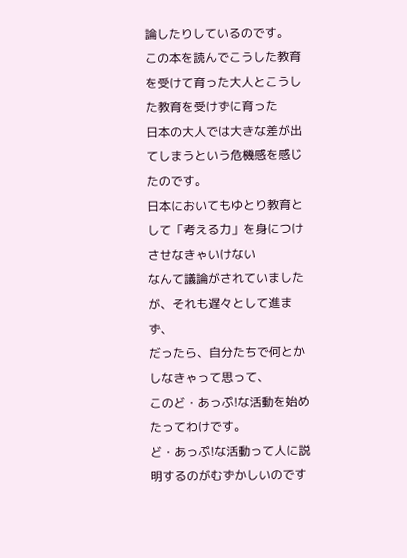論したりしているのです。
この本を読んでこうした教育を受けて育った大人とこうした教育を受けずに育った
日本の大人では大きな差が出てしまうという危機感を感じたのです。
日本においてもゆとり教育として「考える力」を身につけさせなきゃいけない
なんて議論がされていましたが、それも遅々として進まず、
だったら、自分たちで何とかしなきゃって思って、
このど・あっぷ!な活動を始めたってわけです。
ど・あっぷ!な活動って人に説明するのがむずかしいのです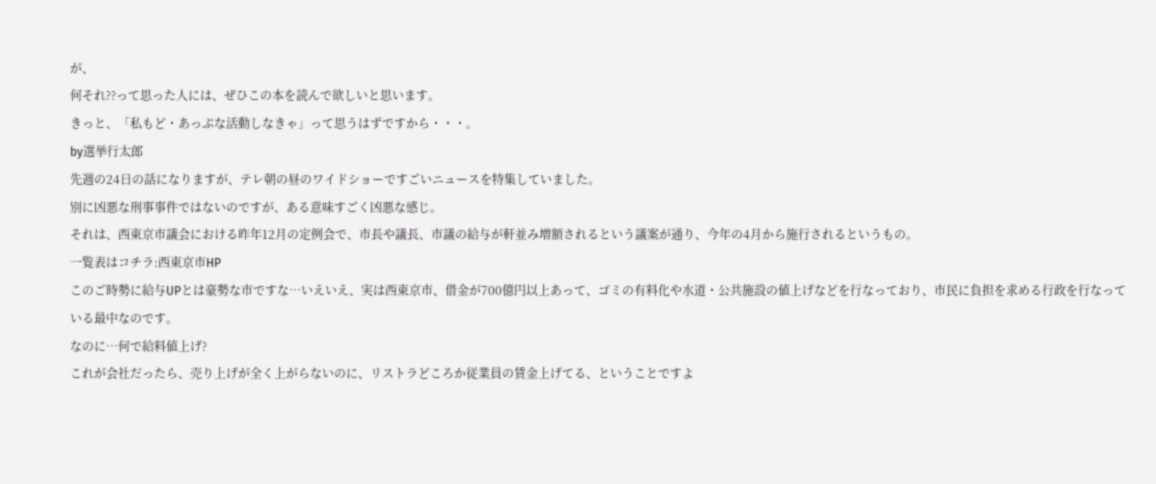が、
何それ??って思った人には、ぜひこの本を読んで欲しいと思います。
きっと、「私もど・あっぷな活動しなきゃ」って思うはずですから・・・。
by選挙行太郎
先週の24日の話になりますが、テレ朝の昼のワイドショーですごいニュースを特集していました。
別に凶悪な刑事事件ではないのですが、ある意味すごく凶悪な感じ。
それは、西東京市議会における昨年12月の定例会で、市長や議長、市議の給与が軒並み増額されるという議案が通り、今年の4月から施行されるというもの。
一覧表はコチラ:西東京市HP
このご時勢に給与UPとは豪勢な市ですな…いえいえ、実は西東京市、借金が700億円以上あって、ゴミの有料化や水道・公共施設の値上げなどを行なっており、市民に負担を求める行政を行なっている最中なのです。
なのに…何で給料値上げ?
これが会社だったら、売り上げが全く上がらないのに、リストラどころか従業員の賃金上げてる、ということですよ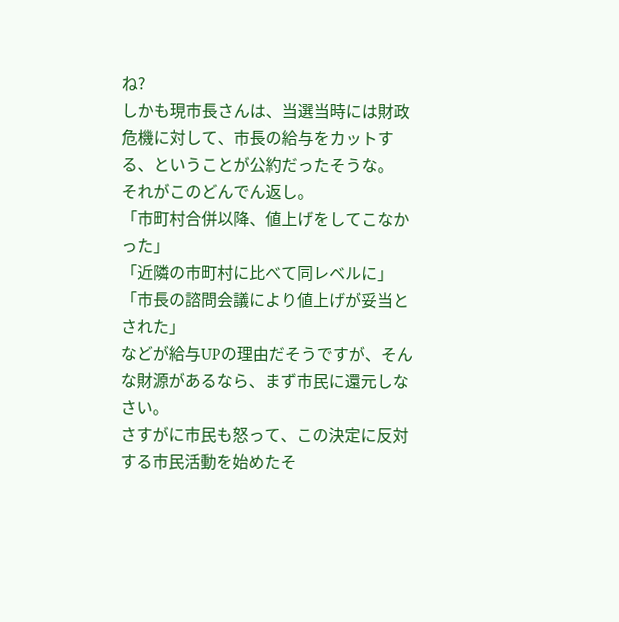ね?
しかも現市長さんは、当選当時には財政危機に対して、市長の給与をカットする、ということが公約だったそうな。
それがこのどんでん返し。
「市町村合併以降、値上げをしてこなかった」
「近隣の市町村に比べて同レベルに」
「市長の諮問会議により値上げが妥当とされた」
などが給与UPの理由だそうですが、そんな財源があるなら、まず市民に還元しなさい。
さすがに市民も怒って、この決定に反対する市民活動を始めたそ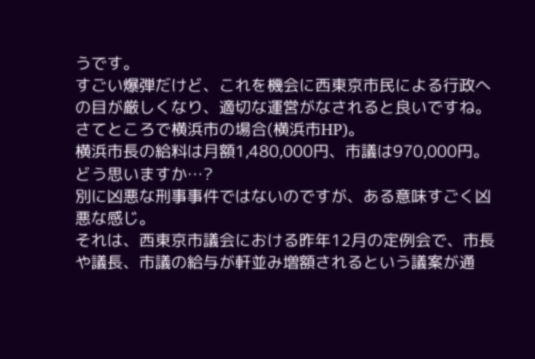うです。
すごい爆弾だけど、これを機会に西東京市民による行政への目が厳しくなり、適切な運営がなされると良いですね。
さてところで横浜市の場合(横浜市HP)。
横浜市長の給料は月額1,480,000円、市議は970,000円。
どう思いますか…?
別に凶悪な刑事事件ではないのですが、ある意味すごく凶悪な感じ。
それは、西東京市議会における昨年12月の定例会で、市長や議長、市議の給与が軒並み増額されるという議案が通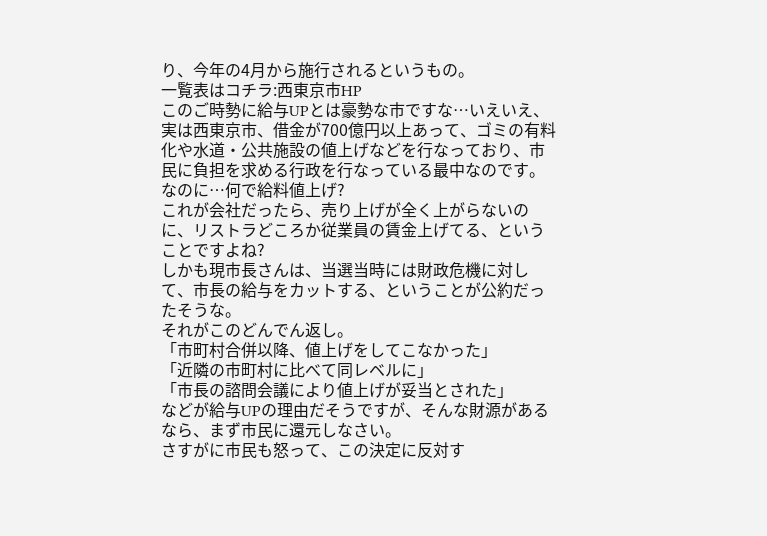り、今年の4月から施行されるというもの。
一覧表はコチラ:西東京市HP
このご時勢に給与UPとは豪勢な市ですな…いえいえ、実は西東京市、借金が700億円以上あって、ゴミの有料化や水道・公共施設の値上げなどを行なっており、市民に負担を求める行政を行なっている最中なのです。
なのに…何で給料値上げ?
これが会社だったら、売り上げが全く上がらないのに、リストラどころか従業員の賃金上げてる、ということですよね?
しかも現市長さんは、当選当時には財政危機に対して、市長の給与をカットする、ということが公約だったそうな。
それがこのどんでん返し。
「市町村合併以降、値上げをしてこなかった」
「近隣の市町村に比べて同レベルに」
「市長の諮問会議により値上げが妥当とされた」
などが給与UPの理由だそうですが、そんな財源があるなら、まず市民に還元しなさい。
さすがに市民も怒って、この決定に反対す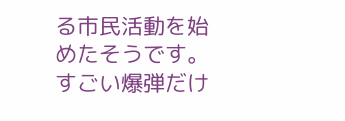る市民活動を始めたそうです。
すごい爆弾だけ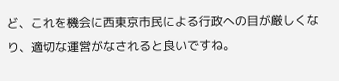ど、これを機会に西東京市民による行政への目が厳しくなり、適切な運営がなされると良いですね。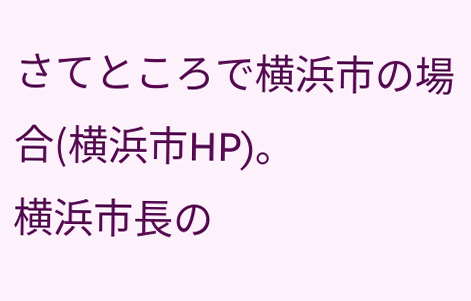さてところで横浜市の場合(横浜市HP)。
横浜市長の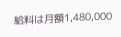給料は月額1,480,000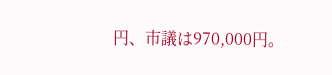円、市議は970,000円。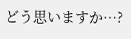どう思いますか…?